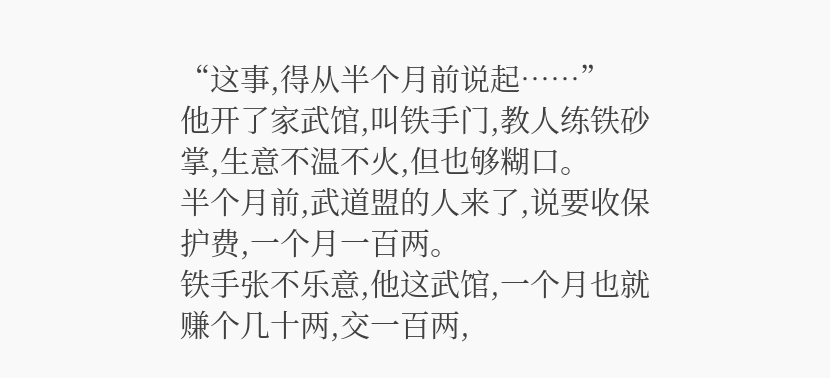“这事,得从半个月前说起……”
他开了家武馆,叫铁手门,教人练铁砂掌,生意不温不火,但也够糊口。
半个月前,武道盟的人来了,说要收保护费,一个月一百两。
铁手张不乐意,他这武馆,一个月也就赚个几十两,交一百两,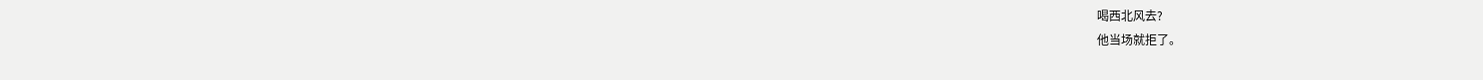喝西北风去?
他当场就拒了。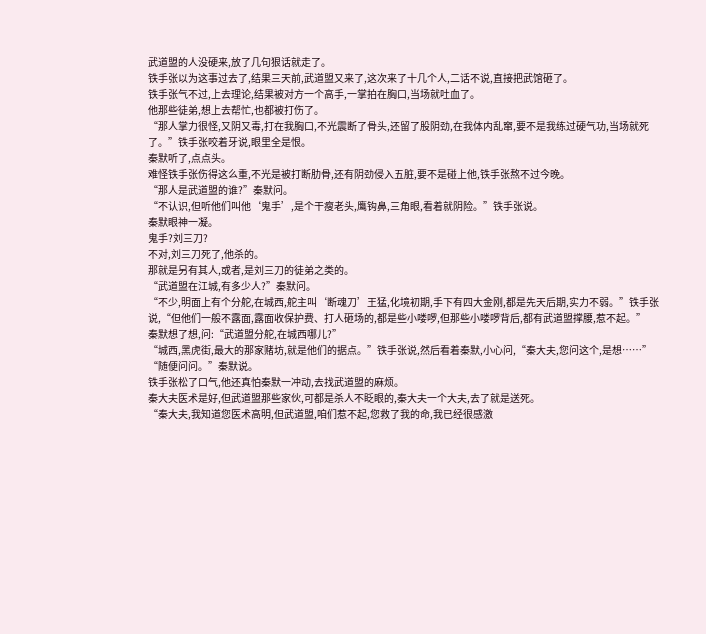武道盟的人没硬来,放了几句狠话就走了。
铁手张以为这事过去了,结果三天前,武道盟又来了,这次来了十几个人,二话不说,直接把武馆砸了。
铁手张气不过,上去理论,结果被对方一个高手,一掌拍在胸口,当场就吐血了。
他那些徒弟,想上去帮忙,也都被打伤了。
“那人掌力很怪,又阴又毒,打在我胸口,不光震断了骨头,还留了股阴劲,在我体内乱窜,要不是我练过硬气功,当场就死了。”铁手张咬着牙说,眼里全是恨。
秦默听了,点点头。
难怪铁手张伤得这么重,不光是被打断肋骨,还有阴劲侵入五脏,要不是碰上他,铁手张熬不过今晚。
“那人是武道盟的谁?”秦默问。
“不认识,但听他们叫他‘鬼手’,是个干瘦老头,鹰钩鼻,三角眼,看着就阴险。”铁手张说。
秦默眼神一凝。
鬼手?刘三刀?
不对,刘三刀死了,他杀的。
那就是另有其人,或者,是刘三刀的徒弟之类的。
“武道盟在江城,有多少人?”秦默问。
“不少,明面上有个分舵,在城西,舵主叫‘断魂刀’王猛,化境初期,手下有四大金刚,都是先天后期,实力不弱。”铁手张说,“但他们一般不露面,露面收保护费、打人砸场的,都是些小喽啰,但那些小喽啰背后,都有武道盟撑腰,惹不起。”
秦默想了想,问:“武道盟分舵,在城西哪儿?”
“城西,黑虎街,最大的那家赌坊,就是他们的据点。”铁手张说,然后看着秦默,小心问,“秦大夫,您问这个,是想……”
“随便问问。”秦默说。
铁手张松了口气,他还真怕秦默一冲动,去找武道盟的麻烦。
秦大夫医术是好,但武道盟那些家伙,可都是杀人不眨眼的,秦大夫一个大夫,去了就是送死。
“秦大夫,我知道您医术高明,但武道盟,咱们惹不起,您救了我的命,我已经很感激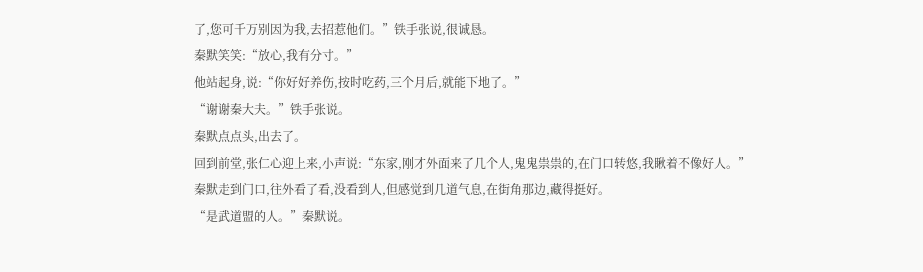了,您可千万别因为我,去招惹他们。”铁手张说,很诚恳。
秦默笑笑:“放心,我有分寸。”
他站起身,说:“你好好养伤,按时吃药,三个月后,就能下地了。”
“谢谢秦大夫。”铁手张说。
秦默点点头,出去了。
回到前堂,张仁心迎上来,小声说:“东家,刚才外面来了几个人,鬼鬼祟祟的,在门口转悠,我瞅着不像好人。”
秦默走到门口,往外看了看,没看到人,但感觉到几道气息,在街角那边,藏得挺好。
“是武道盟的人。”秦默说。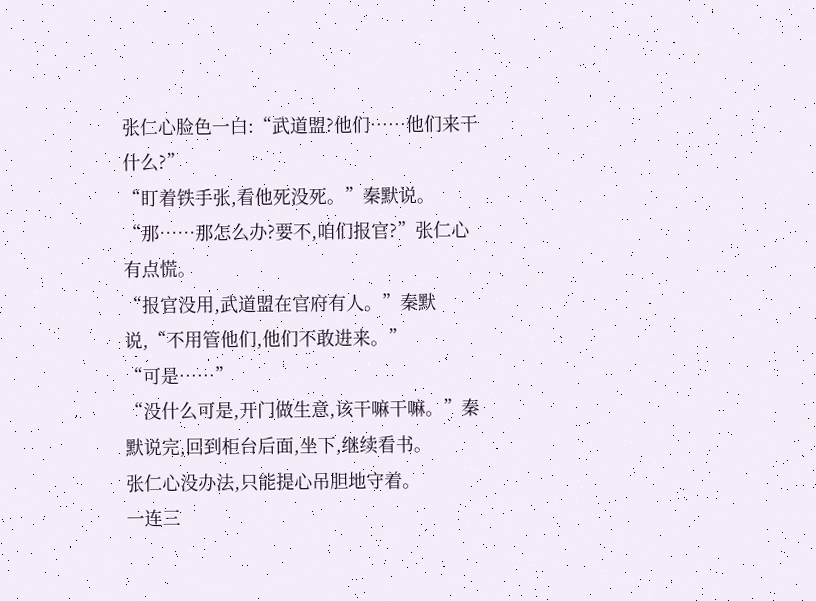张仁心脸色一白:“武道盟?他们……他们来干什么?”
“盯着铁手张,看他死没死。”秦默说。
“那……那怎么办?要不,咱们报官?”张仁心有点慌。
“报官没用,武道盟在官府有人。”秦默说,“不用管他们,他们不敢进来。”
“可是……”
“没什么可是,开门做生意,该干嘛干嘛。”秦默说完,回到柜台后面,坐下,继续看书。
张仁心没办法,只能提心吊胆地守着。
一连三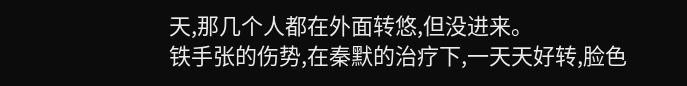天,那几个人都在外面转悠,但没进来。
铁手张的伤势,在秦默的治疗下,一天天好转,脸色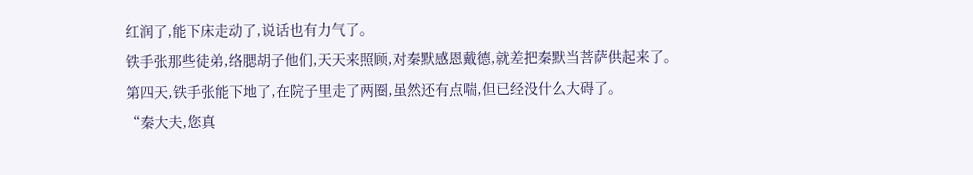红润了,能下床走动了,说话也有力气了。
铁手张那些徒弟,络腮胡子他们,天天来照顾,对秦默感恩戴德,就差把秦默当菩萨供起来了。
第四天,铁手张能下地了,在院子里走了两圈,虽然还有点喘,但已经没什么大碍了。
“秦大夫,您真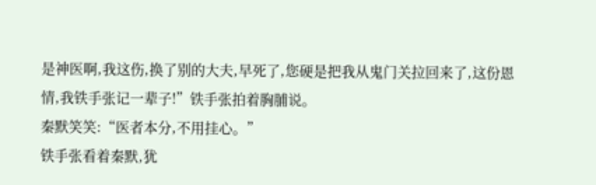是神医啊,我这伤,换了别的大夫,早死了,您硬是把我从鬼门关拉回来了,这份恩情,我铁手张记一辈子!”铁手张拍着胸脯说。
秦默笑笑:“医者本分,不用挂心。”
铁手张看着秦默,犹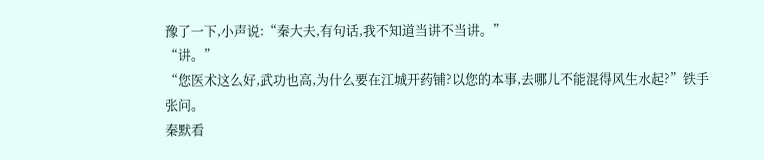豫了一下,小声说:“秦大夫,有句话,我不知道当讲不当讲。”
“讲。”
“您医术这么好,武功也高,为什么要在江城开药铺?以您的本事,去哪儿不能混得风生水起?”铁手张问。
秦默看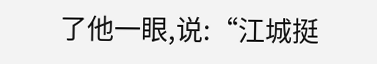了他一眼,说:“江城挺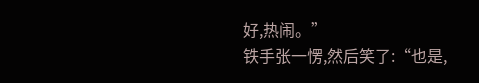好,热闹。”
铁手张一愣,然后笑了:“也是,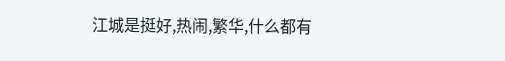江城是挺好,热闹,繁华,什么都有